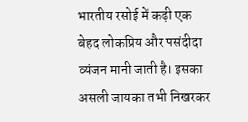भारतीय रसोई में कढ़ी एक बेहद लोकप्रिय और पसंदीदा व्यंजन मानी जाती है। इसका असली जायका तभी निखरकर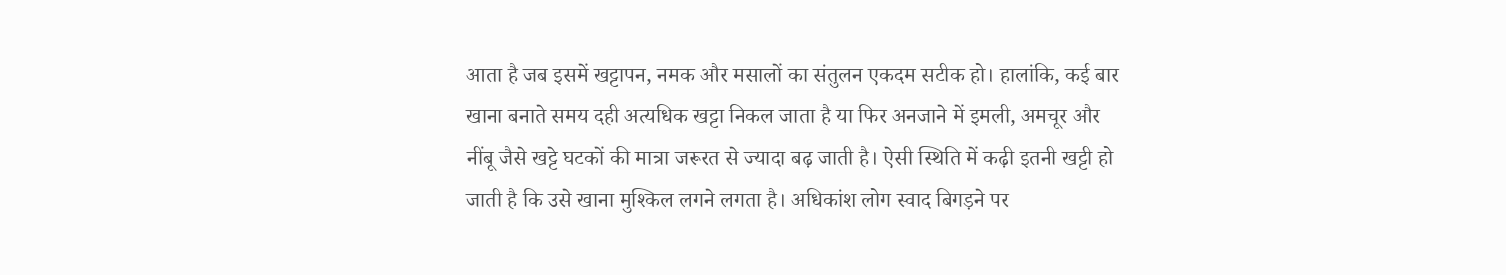आता है जब इसमें खट्टापन, नमक और मसालों का संतुलन एकदम सटीक हो। हालांकि, कई बार खाना बनाते समय दही अत्यधिक खट्टा निकल जाता है या फिर अनजाने में इमली, अमचूर और नींबू जैसे खट्टे घटकों की मात्रा जरूरत से ज्यादा बढ़ जाती है। ऐसी स्थिति में कढ़ी इतनी खट्टी हो जाती है कि उसे खाना मुश्किल लगने लगता है। अधिकांश लोग स्वाद बिगड़ने पर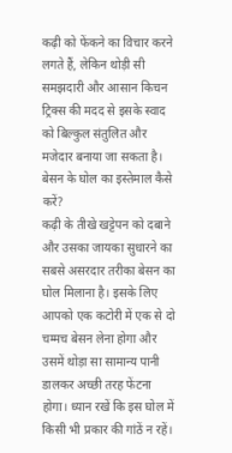कढ़ी को फेंकने का विचार करने लगते हैं, लेकिन थोड़ी सी समझदारी और आसान किचन ट्रिक्स की मदद से इसके स्वाद को बिल्कुल संतुलित और मजेदार बनाया जा सकता है।
बेसन के घोल का इस्तेमाल कैसे करें?
कढ़ी के तीखे खट्टेपन को दबाने और उसका जायका सुधारने का सबसे असरदार तरीका बेसन का घोल मिलाना है। इसके लिए आपको एक कटोरी में एक से दो चम्मच बेसन लेना होगा और उसमें थोड़ा सा सामान्य पानी डालकर अच्छी तरह फेंटना होगा। ध्यान रखें कि इस घोल में किसी भी प्रकार की गांठें न रहें।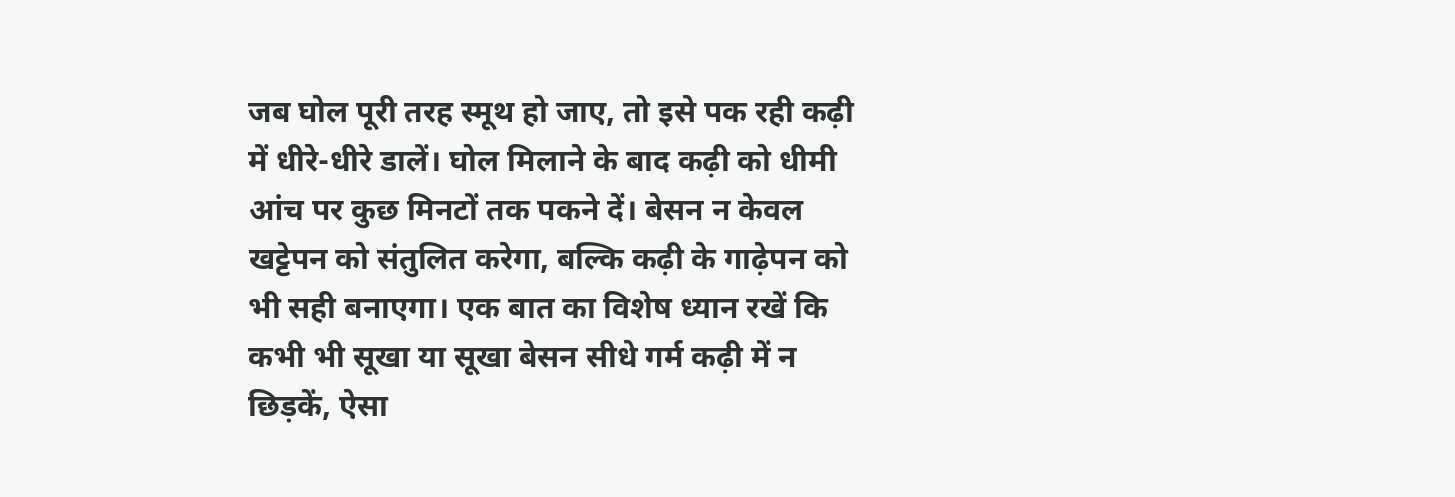जब घोल पूरी तरह स्मूथ हो जाए, तो इसे पक रही कढ़ी में धीरे-धीरे डालें। घोल मिलाने के बाद कढ़ी को धीमी आंच पर कुछ मिनटों तक पकने दें। बेसन न केवल खट्टेपन को संतुलित करेगा, बल्कि कढ़ी के गाढ़ेपन को भी सही बनाएगा। एक बात का विशेष ध्यान रखें कि कभी भी सूखा या सूखा बेसन सीधे गर्म कढ़ी में न छिड़कें, ऐसा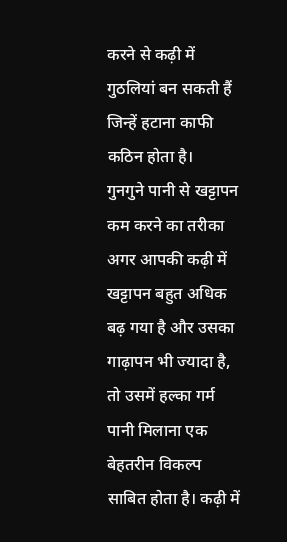करने से कढ़ी में गुठलियां बन सकती हैं जिन्हें हटाना काफी कठिन होता है।
गुनगुने पानी से खट्टापन कम करने का तरीका
अगर आपकी कढ़ी में खट्टापन बहुत अधिक बढ़ गया है और उसका गाढ़ापन भी ज्यादा है, तो उसमें हल्का गर्म पानी मिलाना एक बेहतरीन विकल्प साबित होता है। कढ़ी में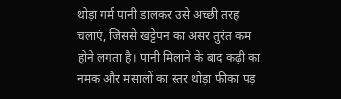थोड़ा गर्म पानी डालकर उसे अच्छी तरह चलाएं, जिससे खट्टेपन का असर तुरंत कम होने लगता है। पानी मिलाने के बाद कढ़ी का नमक और मसालों का स्तर थोड़ा फीका पड़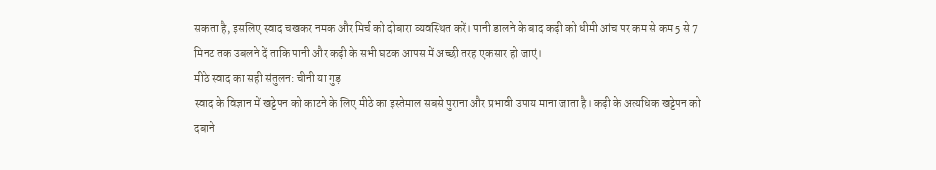सकता है, इसलिए स्वाद चखकर नमक और मिर्च को दोबारा व्यवस्थित करें। पानी डालने के बाद कढ़ी को धीमी आंच पर कम से कम 5 से 7 मिनट तक उबलने दें ताकि पानी और कढ़ी के सभी घटक आपस में अच्छी तरह एकसार हो जाएं।
मीठे स्वाद का सही संतुलन: चीनी या गुड़
स्वाद के विज्ञान में खट्टेपन को काटने के लिए मीठे का इस्तेमाल सबसे पुराना और प्रभावी उपाय माना जाता है। कढ़ी के अत्यधिक खट्टेपन को दबाने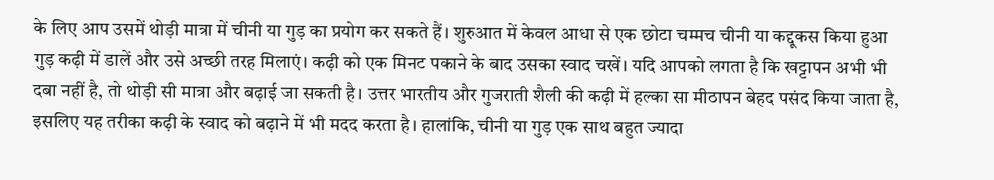के लिए आप उसमें थोड़ी मात्रा में चीनी या गुड़ का प्रयोग कर सकते हैं। शुरुआत में केवल आधा से एक छोटा चम्मच चीनी या कद्दूकस किया हुआ गुड़ कढ़ी में डालें और उसे अच्छी तरह मिलाएं। कढ़ी को एक मिनट पकाने के बाद उसका स्वाद चखें। यदि आपको लगता है कि खट्टापन अभी भी दबा नहीं है, तो थोड़ी सी मात्रा और बढ़ाई जा सकती है। उत्तर भारतीय और गुजराती शैली की कढ़ी में हल्का सा मीठापन बेहद पसंद किया जाता है, इसलिए यह तरीका कढ़ी के स्वाद को बढ़ाने में भी मदद करता है। हालांकि, चीनी या गुड़ एक साथ बहुत ज्यादा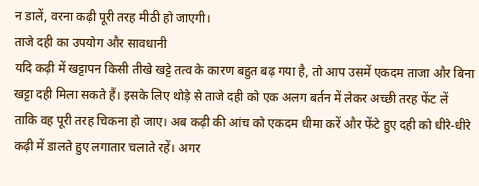न डालें, वरना कढ़ी पूरी तरह मीठी हो जाएगी।
ताजे दही का उपयोग और सावधानी
यदि कढ़ी में खट्टापन किसी तीखे खट्टे तत्व के कारण बहुत बढ़ गया है, तो आप उसमें एकदम ताजा और बिना खट्टा दही मिला सकते हैं। इसके लिए थोड़े से ताजे दही को एक अलग बर्तन में लेकर अच्छी तरह फेंट लें ताकि वह पूरी तरह चिकना हो जाए। अब कढ़ी की आंच को एकदम धीमा करें और फेंटे हुए दही को धीरे-धीरे कढ़ी में डालते हुए लगातार चलाते रहें। अगर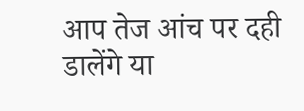आप तेज आंच पर दही डालेंगे या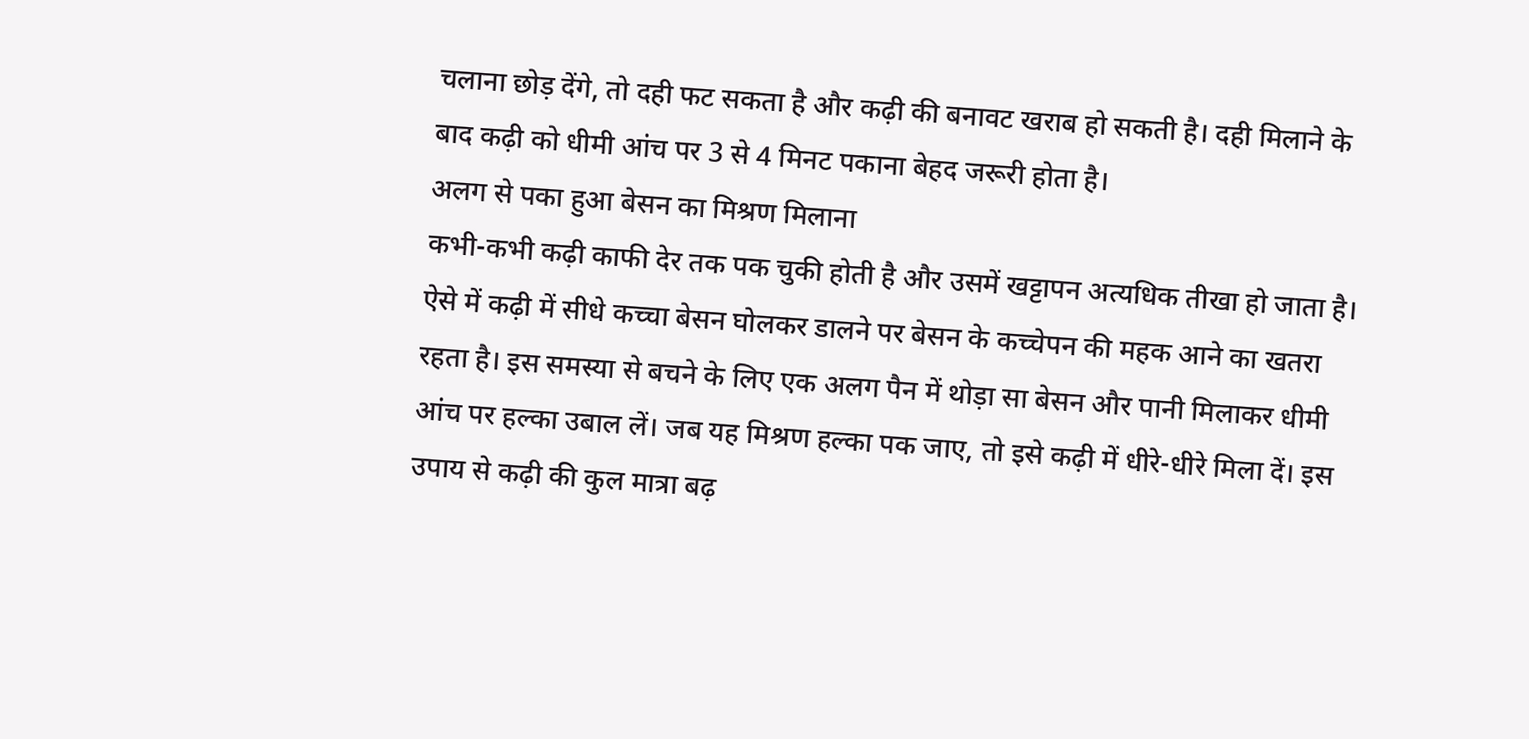चलाना छोड़ देंगे, तो दही फट सकता है और कढ़ी की बनावट खराब हो सकती है। दही मिलाने के बाद कढ़ी को धीमी आंच पर 3 से 4 मिनट पकाना बेहद जरूरी होता है।
अलग से पका हुआ बेसन का मिश्रण मिलाना
कभी-कभी कढ़ी काफी देर तक पक चुकी होती है और उसमें खट्टापन अत्यधिक तीखा हो जाता है। ऐसे में कढ़ी में सीधे कच्चा बेसन घोलकर डालने पर बेसन के कच्चेपन की महक आने का खतरा रहता है। इस समस्या से बचने के लिए एक अलग पैन में थोड़ा सा बेसन और पानी मिलाकर धीमी आंच पर हल्का उबाल लें। जब यह मिश्रण हल्का पक जाए, तो इसे कढ़ी में धीरे-धीरे मिला दें। इस उपाय से कढ़ी की कुल मात्रा बढ़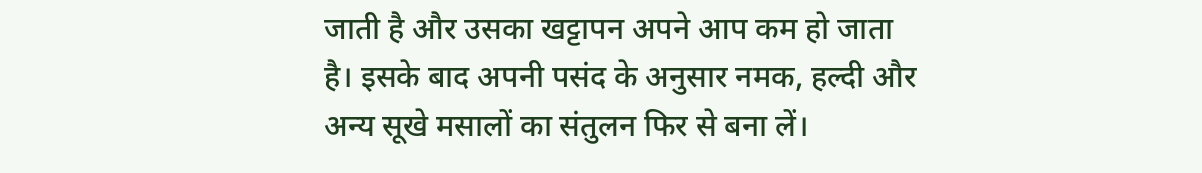जाती है और उसका खट्टापन अपने आप कम हो जाता है। इसके बाद अपनी पसंद के अनुसार नमक, हल्दी और अन्य सूखे मसालों का संतुलन फिर से बना लें।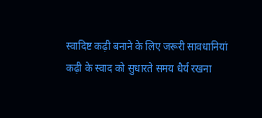स्वादिष्ट कढ़ी बनाने के लिए जरूरी सावधानियां
कढ़ी के स्वाद को सुधारते समय धैर्य रखना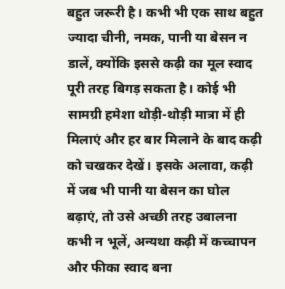बहुत जरूरी है। कभी भी एक साथ बहुत ज्यादा चीनी, नमक, पानी या बेसन न डालें, क्योंकि इससे कढ़ी का मूल स्वाद पूरी तरह बिगड़ सकता है। कोई भी सामग्री हमेशा थोड़ी-थोड़ी मात्रा में ही मिलाएं और हर बार मिलाने के बाद कढ़ी को चखकर देखें। इसके अलावा, कढ़ी में जब भी पानी या बेसन का घोल बढ़ाएं, तो उसे अच्छी तरह उबालना कभी न भूलें, अन्यथा कढ़ी में कच्चापन और फीका स्वाद बना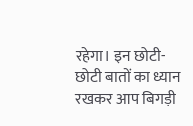रहेगा। इन छोटी-छोटी बातों का ध्यान रखकर आप बिगड़ी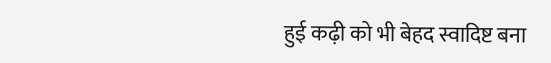हुई कढ़ी को भी बेहद स्वादिष्ट बना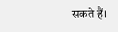सकते हैं।